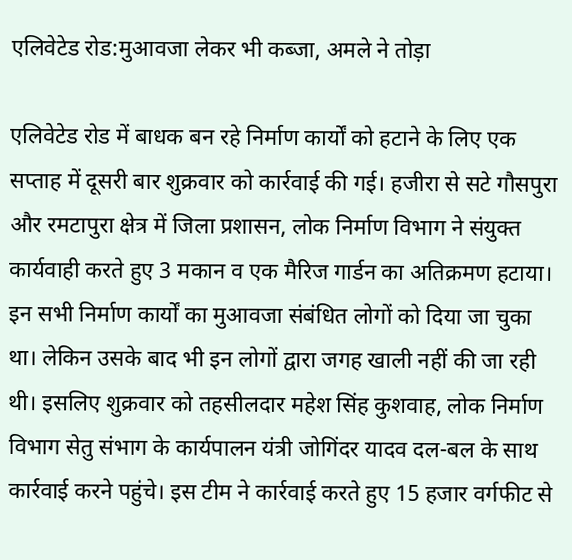एलिवेटेड रोड:मुआवजा लेकर भी कब्जा, अमले ने तोड़ा

एलिवेटेड रोड में बाधक बन रहे निर्माण कार्यों को हटाने के लिए एक सप्ताह में दूसरी बार शुक्रवार को कार्रवाई की गई। हजीरा से सटे गौसपुरा और रमटापुरा क्षेत्र में जिला प्रशासन, लोक निर्माण विभाग ने संयुक्त कार्यवाही करते हुए 3 मकान व एक मैरिज गार्डन का अतिक्रमण हटाया। इन सभी निर्माण कार्यों का मुआवजा संबंधित लोगों को दिया जा चुका था। लेकिन उसके बाद भी इन लोगों द्वारा जगह खाली नहीं की जा रही थी। इसलिए शुक्रवार को तहसीलदार महेश सिंह कुशवाह, लोक निर्माण विभाग सेतु संभाग के कार्यपालन यंत्री जोगिंदर यादव दल-बल के साथ कार्रवाई करने पहुंचे। इस टीम ने कार्रवाई करते हुए 15 हजार वर्गफीट से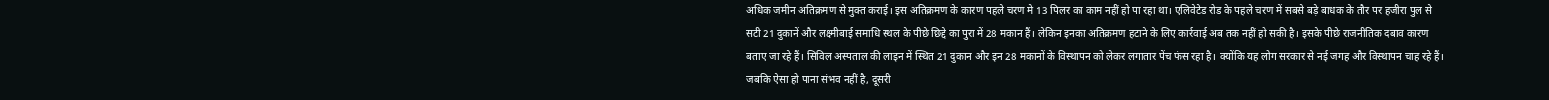अधिक जमीन अतिक्रमण से मुक्त कराई। इस अतिक्रमण के कारण पहले चरण मे 13 पिलर का काम नहीं हो पा रहा था। एलिवेटेड रोड के पहले चरण में सबसे बड़े बाधक के तौर पर हजीरा पुल से सटी 21 दुकानें और लक्ष्मीबाई समाधि स्थल के पीछे छिद्दे का पुरा में 28 मकान हैं। लेकिन इनका अतिक्रमण हटाने के लिए कार्रवाई अब तक नहीं हो सकी है। इसके पीछे राजनीतिक दबाव कारण बताए जा रहे हैं। सिविल अस्पताल की लाइन में स्थित 21 दुकान और इन 28 मकानों के विस्थापन को लेकर लगातार पेंच फंस रहा है। क्योंकि यह लोग सरकार से नई जगह और विस्थापन चाह रहे हैं। जबकि ऐसा हो पाना संभव नहीं है, दूसरी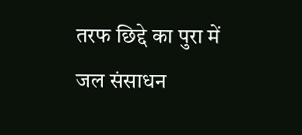तरफ छिद्दे का पुरा में जल संसाधन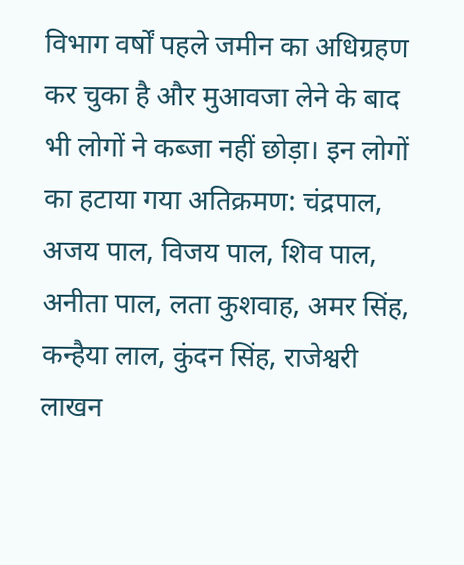विभाग वर्षों पहले जमीन का अधिग्रहण कर चुका है और मुआवजा लेने के बाद भी लोगों ने कब्जा नहीं छोड़ा। इन लोगों का हटाया गया अतिक्रमण: चंद्रपाल, अजय पाल, विजय पाल, शिव पाल, अनीता पाल, लता कुशवाह, अमर सिंह, कन्हैया लाल, कुंदन सिंह, राजेश्वरी लाखन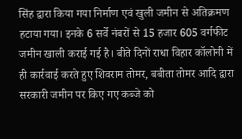सिंह द्वारा किया गया निर्माण एवं खुली जमीन से अतिक्रमण हटाया गया। इनके 6 सर्वे नंबरों से 15 हजार 605 वर्गफीट जमीन खाली कराई गई है। बीते दिनों राधा विहार कॉलोनी में ही कार्रवाई करते हुए शिवराम तोमर, बबीता तोमर आदि द्वारा सरकारी जमीन पर किए गए कब्जे को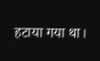हटाया गया था।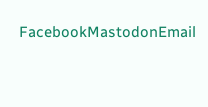FacebookMastodonEmail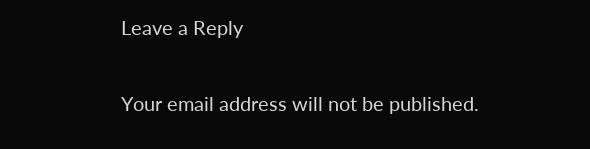Leave a Reply

Your email address will not be published.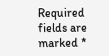Required fields are marked *